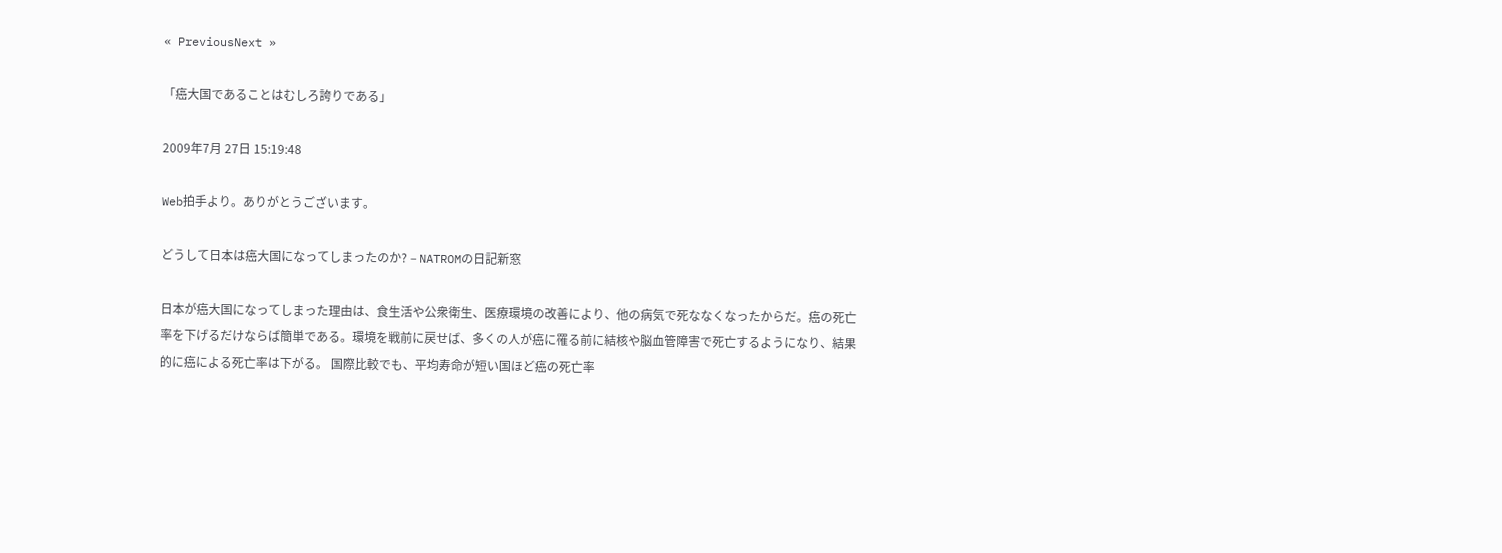« PreviousNext »

「癌大国であることはむしろ誇りである」

2009年7月 27日 15:19:48

Web拍手より。ありがとうございます。

どうして日本は癌大国になってしまったのか? – NATROMの日記新窓

日本が癌大国になってしまった理由は、食生活や公衆衛生、医療環境の改善により、他の病気で死ななくなったからだ。癌の死亡 率を下げるだけならば簡単である。環境を戦前に戻せば、多くの人が癌に罹る前に結核や脳血管障害で死亡するようになり、結果的に癌による死亡率は下がる。 国際比較でも、平均寿命が短い国ほど癌の死亡率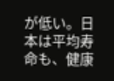が低い。日本は平均寿命も、健康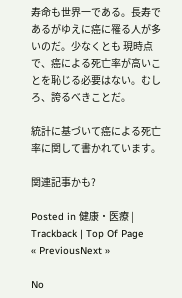寿命も世界一である。長寿であるがゆえに癌に罹る人が多いのだ。少なくとも 現時点で、癌による死亡率が高いことを恥じる必要はない。むしろ、誇るべきことだ。

統計に基づいて癌による死亡率に関して書かれています。

関連記事かも?

Posted in 健康・医療 | Trackback | Top Of Page
« PreviousNext »

No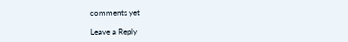comments yet

Leave a Reply